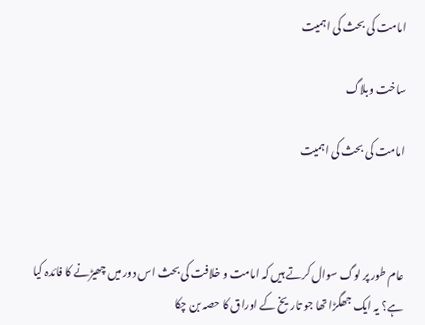امامت کی بحث کی اہمیت

ساخت وبلاگ

امامت کی بحث کی اہمیت



عام طور پر لوگ سوال کرتے ہیں کہ امامت و خلافت کی بحث اس دور میں چھیڑنے کا فائدہ کیا ہے؟ یہ ایک جھگڑا تھا جو تاریخ کے اوراق کا حصہ بن چکا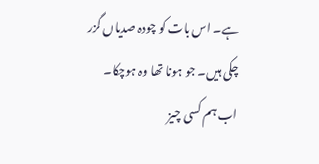ہے۔ اس بات کو چودہ صدیاں گزر چکی ہیں۔ جو ہونا تھا وہ ہوچکا۔ اب ہم کسی چیز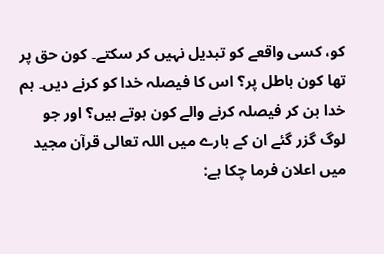کو، کسی واقعے کو تبدیل نہیں کر سکتے۔ کون حق پر تھا کون باطل پر؟ اس کا فیصلہ خدا کو کرنے دیں۔ ہم خدا بن کر فیصلہ کرنے والے کون ہوتے ہیں؟ اور جو لوگ گزر گئے ان کے بارے میں اللہ تعالی قرآن مجید میں اعلان فرما چکا ہے: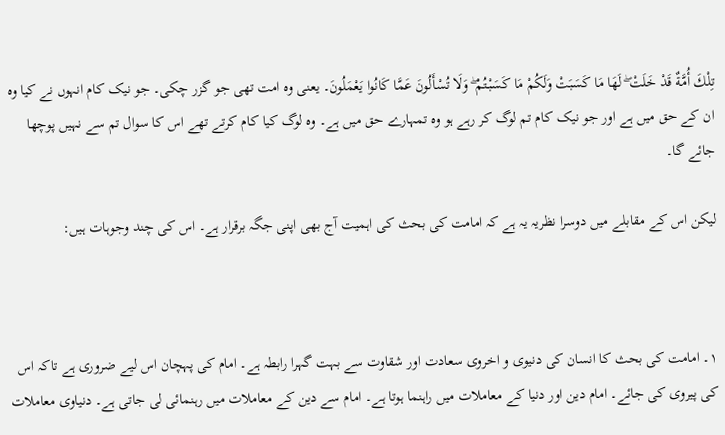تِلْكَ أُمَّةٌ قَدْ خَلَتْ ۖ لَهَا مَا كَسَبَتْ وَلَكُمْ مَا كَسَبْتُمْ ۖ وَلَا تُسْأَلُونَ عَمَّا كَانُوا يَعْمَلُونَ۔ یعنی وہ امت تھی جو گزر چکی۔ جو نیک کام انہوں نے کیا وہ ان کے حق میں ہے اور جو نیک کام تم لوگ کر رہے ہو وہ تمہارے حق میں ہے۔ وہ لوگ کیا کام کرتے تھے اس کا سوال تم سے نہیں پوچھا جائے گا۔

لیکن اس کے مقابلے میں دوسرا نظریہ یہ ہے کہ امامت کی بحث کی اہمیت آج بھی اپنی جگہ برقرار ہے۔ اس کی چند وجوہات ہیں:



۱۔ امامت کی بحث کا انسان کی دنیوی و اخروی سعادت اور شقاوت سے بہت گہرا رابطہ ہے۔ امام کی پہچان اس لیے ضروری ہے تاکہ اس کی پیروی کی جائے۔ امام دین اور دنیا کے معاملات میں راہنما ہوتا ہے۔ امام سے دین کے معاملات میں رہنمائی لی جاتی ہے۔ دنیاوی معاملات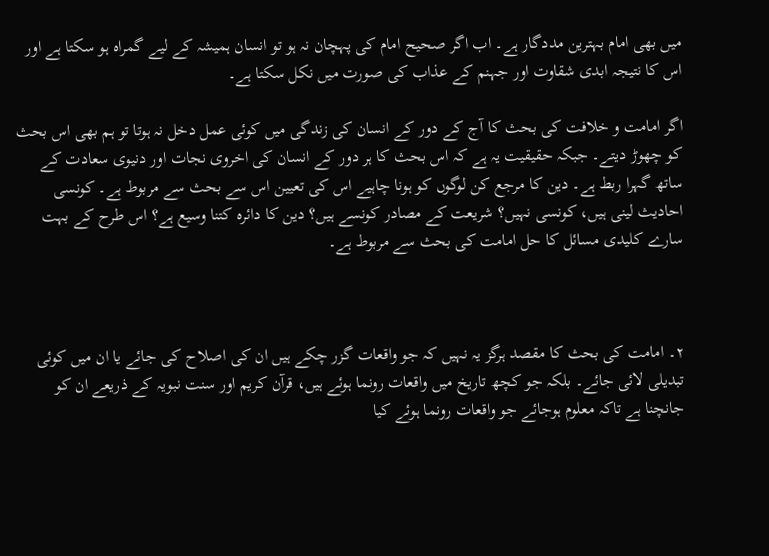میں بھی امام بہترین مددگار ہے۔ اب اگر صحیح امام کی پہچان نہ ہو تو انسان ہمیشہ کے لیے گمراہ ہو سکتا ہے اور اس کا نتیجہ ابدی شقاوت اور جہنم کے عذاب کی صورت میں نکل سکتا ہے۔

اگر امامت و خلافت کی بحث کا آج کے دور کے انسان کی زندگی میں کوئی عمل دخل نہ ہوتا تو ہم بھی اس بحث کو چھوڑ دیتے۔ جبکہ حقیقیت یہ ہے کہ اس بحث کا ہر دور کے انسان کی اخروی نجات اور دنیوی سعادت کے ساتھ گہرا ربط ہے۔ دین کا مرجع کن لوگوں کو ہونا چاہیے اس کی تعیین اس سے بحث سے مربوط ہے۔ کونسی احادیث لینی ہیں، کونسی نہیں؟ شریعت کے مصادر کونسے ہیں؟ دین کا دائرہ کتنا وسیع ہے؟ اس طرح کے بہت سارے کلیدی مسائل کا حل امامت کی بحث سے مربوط ہے۔



۲۔ امامت کی بحث کا مقصد ہرگز یہ نہیں کہ جو واقعات گزر چکے ہیں ان کی اصلاح کی جائے یا ان میں کوئی تبدیلی لائی جائے۔ بلکہ جو کچھ تاریخ میں واقعات رونما ہوئے ہیں، قرآن کریم اور سنت نبویہ کے ذریعے ان کو جانچنا ہے تاکہ معلوم ہوجائے جو واقعات رونما ہوئے کیا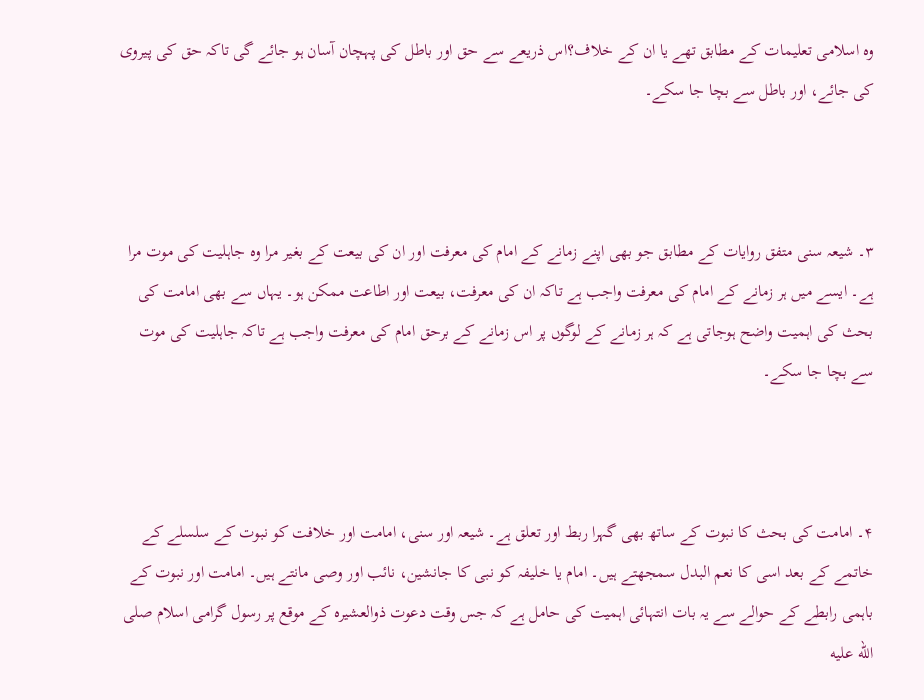وہ اسلامی تعلیمات کے مطابق تھے یا ان کے خلاف؟اس ذریعے سے حق اور باطل کی پہچان آسان ہو جائے گی تاکہ حق کی پیروی کی جائے، اور باطل سے بچا جا سکے۔



۳۔ شیعہ سنی متفق روایات کے مطابق جو بھی اپنے زمانے کے امام کی معرفت اور ان کی بیعت کے بغیر مرا وہ جاہلیت کی موت مرا ہے۔ ایسے میں ہر زمانے کے امام کی معرفت واجب ہے تاکہ ان کی معرفت، بیعت اور اطاعت ممکن ہو۔ یہاں سے بھی امامت کی بحث کی اہمیت واضح ہوجاتی ہے کہ ہر زمانے کے لوگوں پر اس زمانے کے برحق امام کی معرفت واجب ہے تاکہ جاہلیت کی موت سے بچا جا سکے۔



۴۔ امامت کی بحث کا نبوت کے ساتھ بھی گہرا ربط اور تعلق ہے۔ شیعہ اور سنی، امامت اور خلافت کو نبوت کے سلسلے کے خاتمے کے بعد اسی کا نعم البدل سمجھتے ہیں۔ امام یا خلیفہ کو نبی کا جانشین، نائب اور وصی مانتے ہیں۔ امامت اور نبوت کے باہمی رابطے کے حوالے سے یہ بات انتہائی اہمیت کی حامل ہے کہ جس وقت دعوت ذوالعشیرہ کے موقع پر رسول گرامی اسلام صلى الله عليه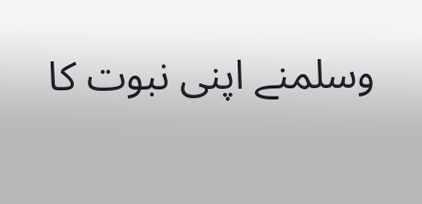وسلمنے اپنی نبوت کا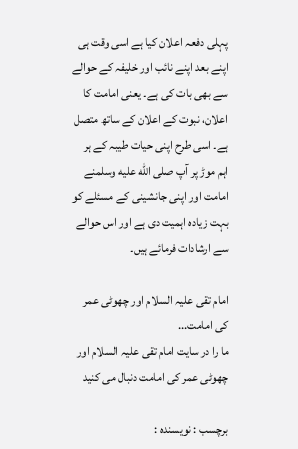پہلی دفعہ اعلان کیا ہے اسی وقت ہی اپنے بعد اپنے نائب اور خلیفہ کے حوالے سے بھی بات کی ہے۔ یعنی امامت کا اعلان، نبوت کے اعلان کے ساتھ متصل ہے۔ اسی طرح اپنی حیات طیبہ کے ہر اہم موڑ پر آپ صلى الله عليه وسلمنے امامت اور اپنی جانشینی کے مسئلے کو بہت زیادہ اہمیت دی ہے اور اس حوالے سے ارشادات فرمائے ہیں۔

امام تقی علیہ السلام اور چھوٹی عمر کی امامت...
ما را در سایت امام تقی علیہ السلام اور چھوٹی عمر کی امامت دنبال می کنید

برچسب : نویسنده :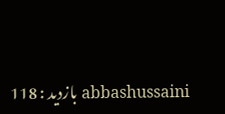abbashussaini بازدید : 118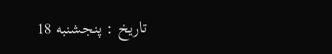تاريخ : پنجشنبه 18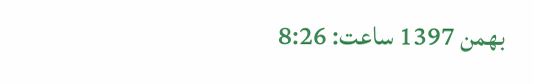بهمن 1397 ساعت: 8:26